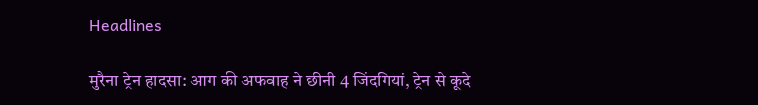Headlines

मुरैना ट्रेन हादसा: आग की अफवाह ने छीनी 4 जिंदगियां, ट्रेन से कूदे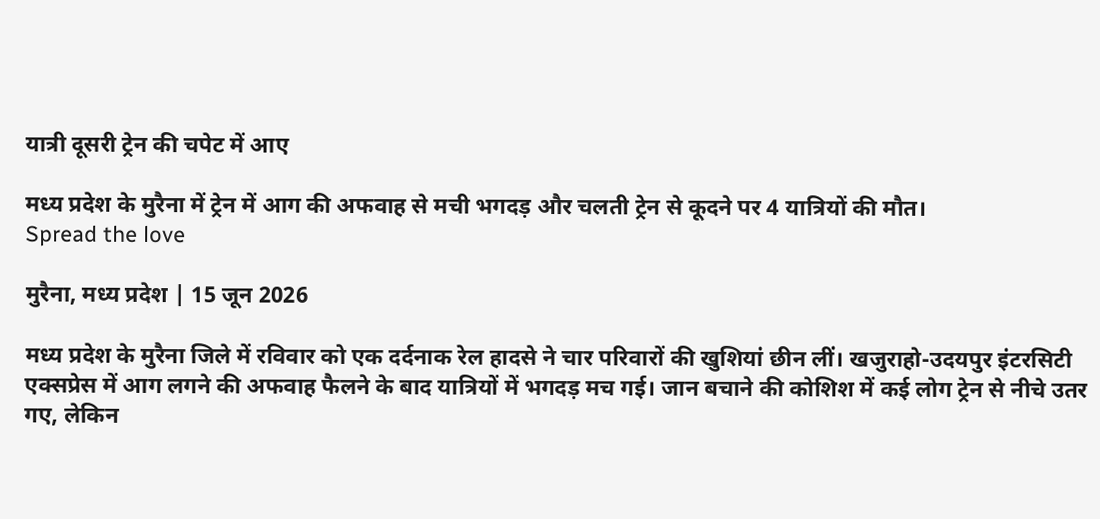यात्री दूसरी ट्रेन की चपेट में आए

मध्य प्रदेश के मुरैना में ट्रेन में आग की अफवाह से मची भगदड़ और चलती ट्रेन से कूदने पर 4 यात्रियों की मौत।
Spread the love

मुरैना, मध्य प्रदेश | 15 जून 2026

मध्य प्रदेश के मुरैना जिले में रविवार को एक दर्दनाक रेल हादसे ने चार परिवारों की खुशियां छीन लीं। खजुराहो-उदयपुर इंटरसिटी एक्सप्रेस में आग लगने की अफवाह फैलने के बाद यात्रियों में भगदड़ मच गई। जान बचाने की कोशिश में कई लोग ट्रेन से नीचे उतर गए, लेकिन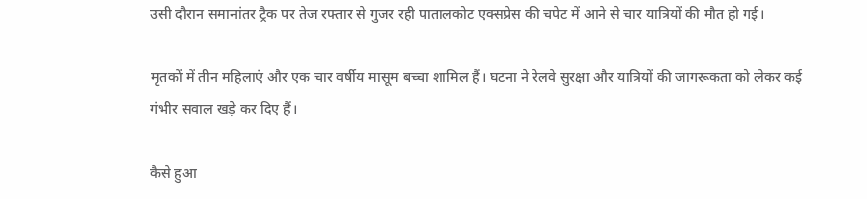उसी दौरान समानांतर ट्रैक पर तेज रफ्तार से गुजर रही पातालकोट एक्सप्रेस की चपेट में आने से चार यात्रियों की मौत हो गई।

मृतकों में तीन महिलाएं और एक चार वर्षीय मासूम बच्चा शामिल हैं। घटना ने रेलवे सुरक्षा और यात्रियों की जागरूकता को लेकर कई गंभीर सवाल खड़े कर दिए हैं।

कैसे हुआ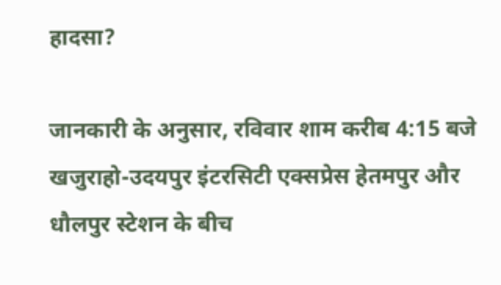हादसा?

जानकारी के अनुसार, रविवार शाम करीब 4:15 बजे खजुराहो-उदयपुर इंटरसिटी एक्सप्रेस हेतमपुर और धौलपुर स्टेशन के बीच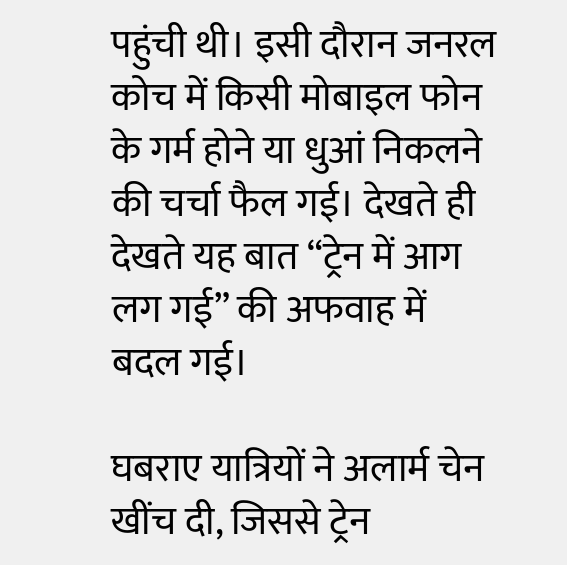पहुंची थी। इसी दौरान जनरल कोच में किसी मोबाइल फोन के गर्म होने या धुआं निकलने की चर्चा फैल गई। देखते ही देखते यह बात “ट्रेन में आग लग गई” की अफवाह में बदल गई।

घबराए यात्रियों ने अलार्म चेन खींच दी, जिससे ट्रेन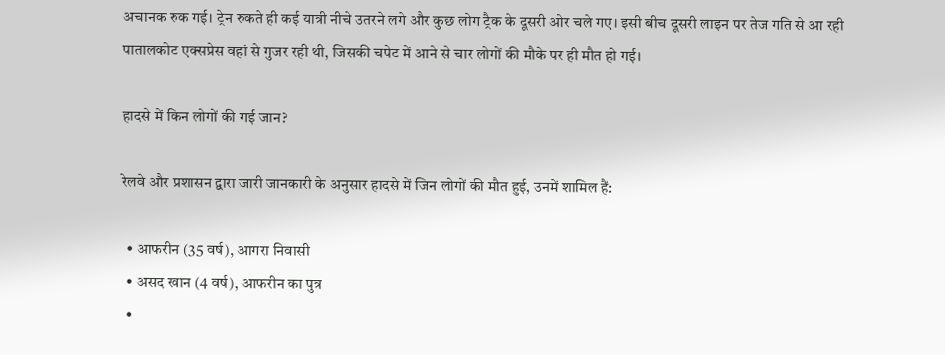अचानक रुक गई। ट्रेन रुकते ही कई यात्री नीचे उतरने लगे और कुछ लोग ट्रैक के दूसरी ओर चले गए। इसी बीच दूसरी लाइन पर तेज गति से आ रही पातालकोट एक्सप्रेस वहां से गुजर रही थी, जिसकी चपेट में आने से चार लोगों की मौके पर ही मौत हो गई।

हादसे में किन लोगों की गई जान?

रेलवे और प्रशासन द्वारा जारी जानकारी के अनुसार हादसे में जिन लोगों की मौत हुई, उनमें शामिल हैं:

  • आफरीन (35 वर्ष), आगरा निवासी
  • असद खान (4 वर्ष), आफरीन का पुत्र
  •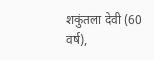शकुंतला देवी (60 वर्ष),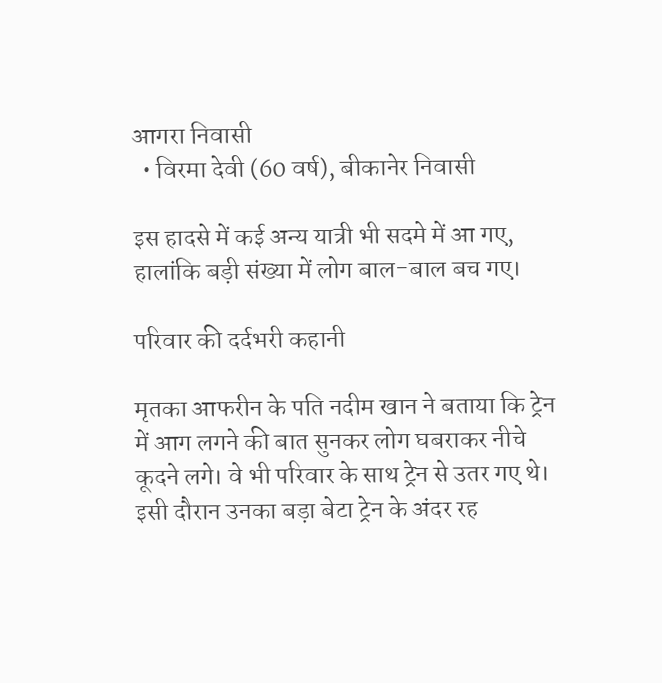आगरा निवासी
  • विरमा देवी (60 वर्ष), बीकानेर निवासी

इस हादसे में कई अन्य यात्री भी सदमे में आ गए, हालांकि बड़ी संख्या में लोग बाल-बाल बच गए।

परिवार की दर्दभरी कहानी

मृतका आफरीन के पति नदीम खान ने बताया कि ट्रेन में आग लगने की बात सुनकर लोग घबराकर नीचे कूदने लगे। वे भी परिवार के साथ ट्रेन से उतर गए थे। इसी दौरान उनका बड़ा बेटा ट्रेन के अंदर रह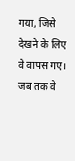गया, जिसे देखने के लिए वे वापस गए। जब तक वे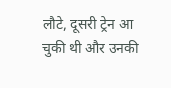लौटे, दूसरी ट्रेन आ चुकी थी और उनकी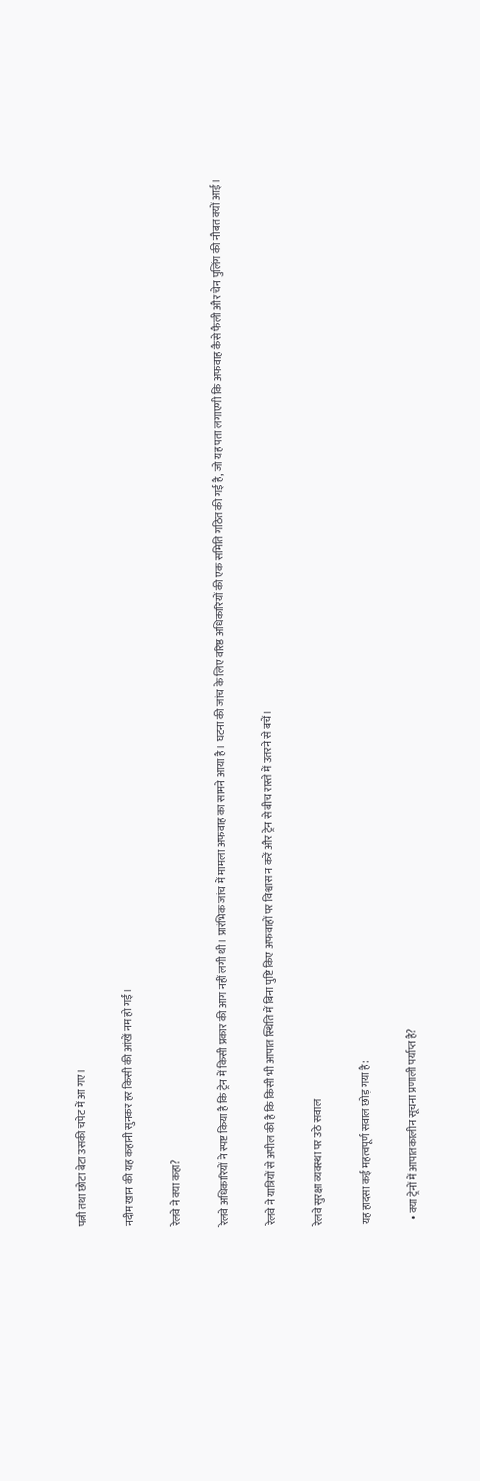पत्नी तथा छोटा बेटा उसकी चपेट में आ गए।

नदीम खान की यह कहानी सुनकर हर किसी की आंखें नम हो गईं।

रेलवे ने क्या कहा?

रेलवे अधिकारियों ने स्पष्ट किया है कि ट्रेन में किसी प्रकार की आग नहीं लगी थी। प्रारंभिक जांच में मामला अफवाह का सामने आया है। घटना की जांच के लिए वरिष्ठ अधिकारियों की एक समिति गठित की गई है, जो यह पता लगाएगी कि अफवाह कैसे फैली और चेन पुलिंग की नौबत क्यों आई।

रेलवे ने यात्रियों से अपील की है कि किसी भी आपात स्थिति में बिना पुष्टि किए अफवाहों पर विश्वास न करें और ट्रेन से बीच रास्ते में उतरने से बचें।

रेलवे सुरक्षा व्यवस्था पर उठे सवाल

यह हादसा कई महत्वपूर्ण सवाल छोड़ गया है:

  • क्या ट्रेनों में आपातकालीन सूचना प्रणाली पर्याप्त है?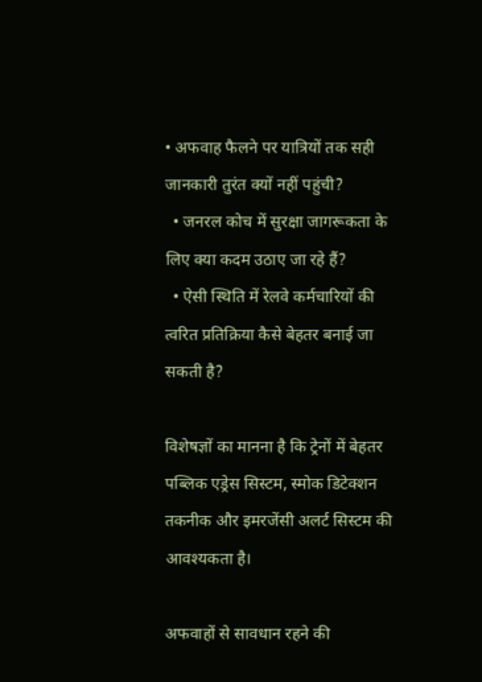• अफवाह फैलने पर यात्रियों तक सही जानकारी तुरंत क्यों नहीं पहुंची?
  • जनरल कोच में सुरक्षा जागरूकता के लिए क्या कदम उठाए जा रहे हैं?
  • ऐसी स्थिति में रेलवे कर्मचारियों की त्वरित प्रतिक्रिया कैसे बेहतर बनाई जा सकती है?

विशेषज्ञों का मानना है कि ट्रेनों में बेहतर पब्लिक एड्रेस सिस्टम, स्मोक डिटेक्शन तकनीक और इमरजेंसी अलर्ट सिस्टम की आवश्यकता है।

अफवाहों से सावधान रहने की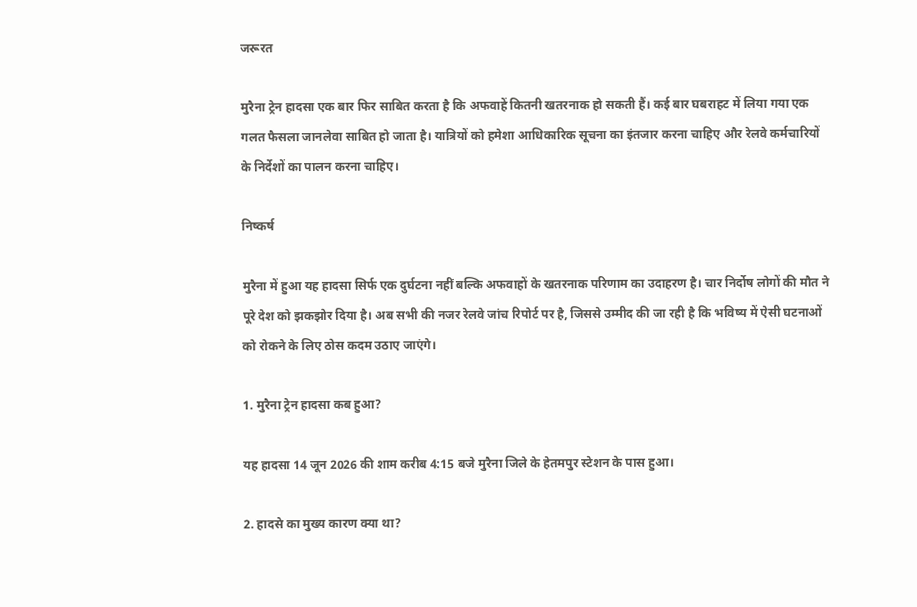जरूरत

मुरैना ट्रेन हादसा एक बार फिर साबित करता है कि अफवाहें कितनी खतरनाक हो सकती हैं। कई बार घबराहट में लिया गया एक गलत फैसला जानलेवा साबित हो जाता है। यात्रियों को हमेशा आधिकारिक सूचना का इंतजार करना चाहिए और रेलवे कर्मचारियों के निर्देशों का पालन करना चाहिए।

निष्कर्ष

मुरैना में हुआ यह हादसा सिर्फ एक दुर्घटना नहीं बल्कि अफवाहों के खतरनाक परिणाम का उदाहरण है। चार निर्दोष लोगों की मौत ने पूरे देश को झकझोर दिया है। अब सभी की नजर रेलवे जांच रिपोर्ट पर है, जिससे उम्मीद की जा रही है कि भविष्य में ऐसी घटनाओं को रोकने के लिए ठोस कदम उठाए जाएंगे।

1. मुरैना ट्रेन हादसा कब हुआ?

यह हादसा 14 जून 2026 की शाम करीब 4:15 बजे मुरैना जिले के हेतमपुर स्टेशन के पास हुआ।

2. हादसे का मुख्य कारण क्या था?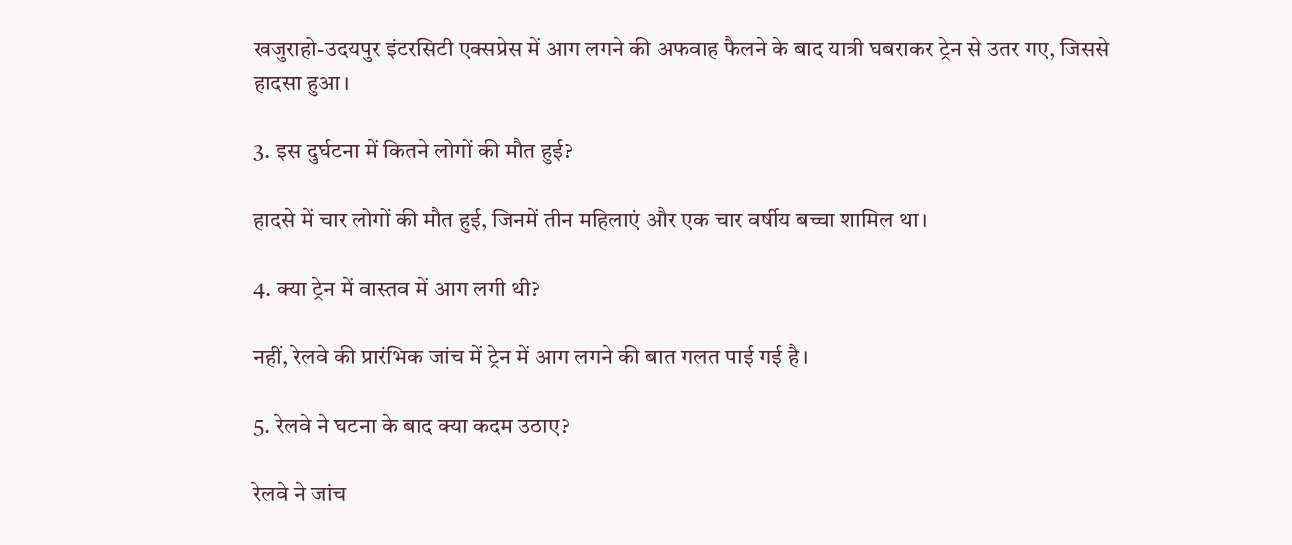खजुराहो-उदयपुर इंटरसिटी एक्सप्रेस में आग लगने की अफवाह फैलने के बाद यात्री घबराकर ट्रेन से उतर गए, जिससे हादसा हुआ।

3. इस दुर्घटना में कितने लोगों की मौत हुई?

हादसे में चार लोगों की मौत हुई, जिनमें तीन महिलाएं और एक चार वर्षीय बच्चा शामिल था।

4. क्या ट्रेन में वास्तव में आग लगी थी?

नहीं, रेलवे की प्रारंभिक जांच में ट्रेन में आग लगने की बात गलत पाई गई है।

5. रेलवे ने घटना के बाद क्या कदम उठाए?

रेलवे ने जांच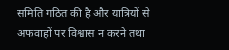समिति गठित की है और यात्रियों से अफवाहों पर विश्वास न करने तथा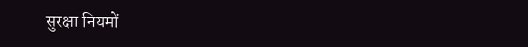सुरक्षा नियमों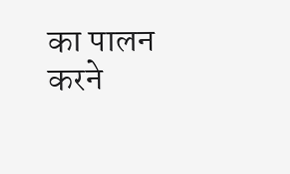का पालन करने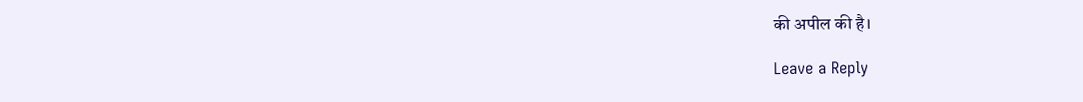की अपील की है।

Leave a Reply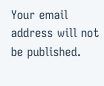Your email address will not be published.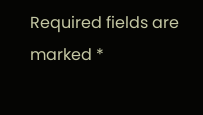Required fields are marked *